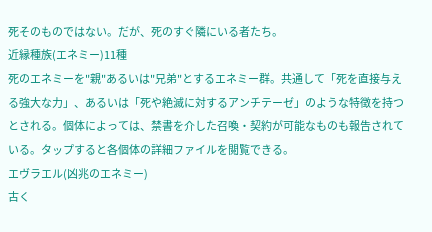死そのものではない。だが、死のすぐ隣にいる者たち。
近縁種族(エネミー)11種
死のエネミーを"親"あるいは"兄弟"とするエネミー群。共通して「死を直接与える強大な力」、あるいは「死や絶滅に対するアンチテーゼ」のような特徴を持つとされる。個体によっては、禁書を介した召喚・契約が可能なものも報告されている。タップすると各個体の詳細ファイルを閲覧できる。
エヴラエル(凶兆のエネミー)
古く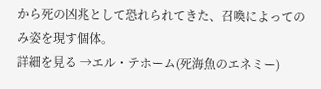から死の凶兆として恐れられてきた、召喚によってのみ姿を現す個体。
詳細を見る →エル・テホーム(死海魚のエネミー)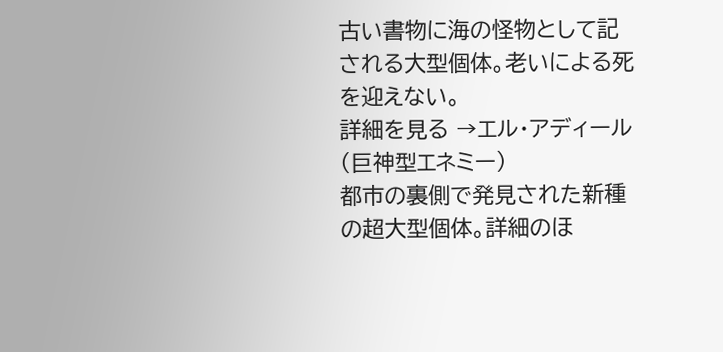古い書物に海の怪物として記される大型個体。老いによる死を迎えない。
詳細を見る →エル・アディール(巨神型エネミー)
都市の裏側で発見された新種の超大型個体。詳細のほ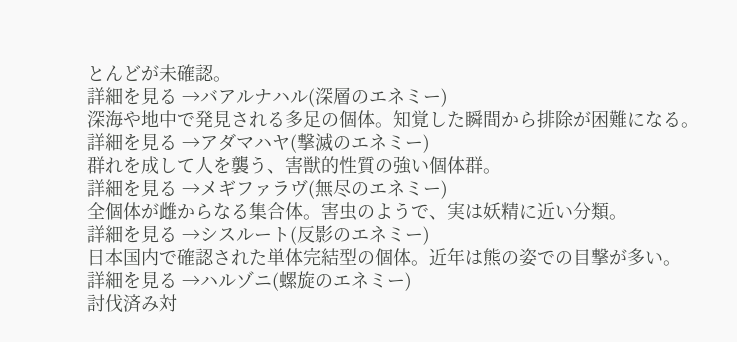とんどが未確認。
詳細を見る →バアルナハル(深層のエネミー)
深海や地中で発見される多足の個体。知覚した瞬間から排除が困難になる。
詳細を見る →アダマハヤ(撃滅のエネミー)
群れを成して人を襲う、害獣的性質の強い個体群。
詳細を見る →メギファラヴ(無尽のエネミー)
全個体が雌からなる集合体。害虫のようで、実は妖精に近い分類。
詳細を見る →シスルート(反影のエネミー)
日本国内で確認された単体完結型の個体。近年は熊の姿での目撃が多い。
詳細を見る →ハルゾニ(螺旋のエネミー)
討伐済み対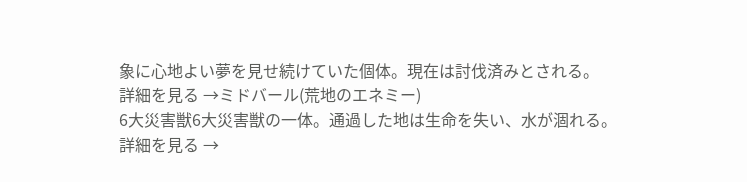象に心地よい夢を見せ続けていた個体。現在は討伐済みとされる。
詳細を見る →ミドバール(荒地のエネミー)
6大災害獣6大災害獣の一体。通過した地は生命を失い、水が涸れる。
詳細を見る →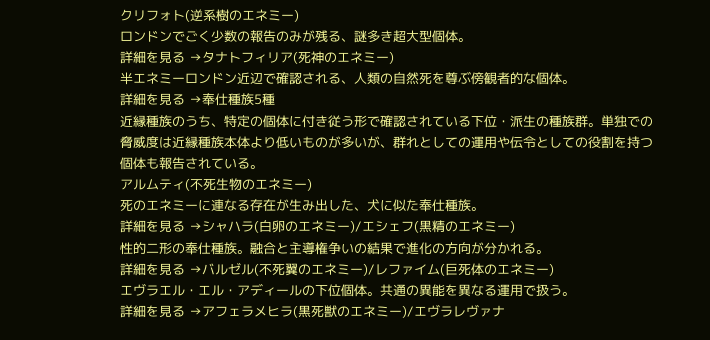クリフォト(逆系樹のエネミー)
ロンドンでごく少数の報告のみが残る、謎多き超大型個体。
詳細を見る →タナトフィリア(死神のエネミー)
半エネミーロンドン近辺で確認される、人類の自然死を尊ぶ傍観者的な個体。
詳細を見る →奉仕種族5種
近縁種族のうち、特定の個体に付き従う形で確認されている下位・派生の種族群。単独での脅威度は近縁種族本体より低いものが多いが、群れとしての運用や伝令としての役割を持つ個体も報告されている。
アルムティ(不死生物のエネミー)
死のエネミーに連なる存在が生み出した、犬に似た奉仕種族。
詳細を見る →シャハラ(白卵のエネミー)/エシェフ(黒精のエネミー)
性的二形の奉仕種族。融合と主導権争いの結果で進化の方向が分かれる。
詳細を見る →バルゼル(不死翼のエネミー)/レファイム(巨死体のエネミー)
エヴラエル・エル・アディールの下位個体。共通の異能を異なる運用で扱う。
詳細を見る →アフェラメヒラ(黒死獣のエネミー)/エヴラレヴァナ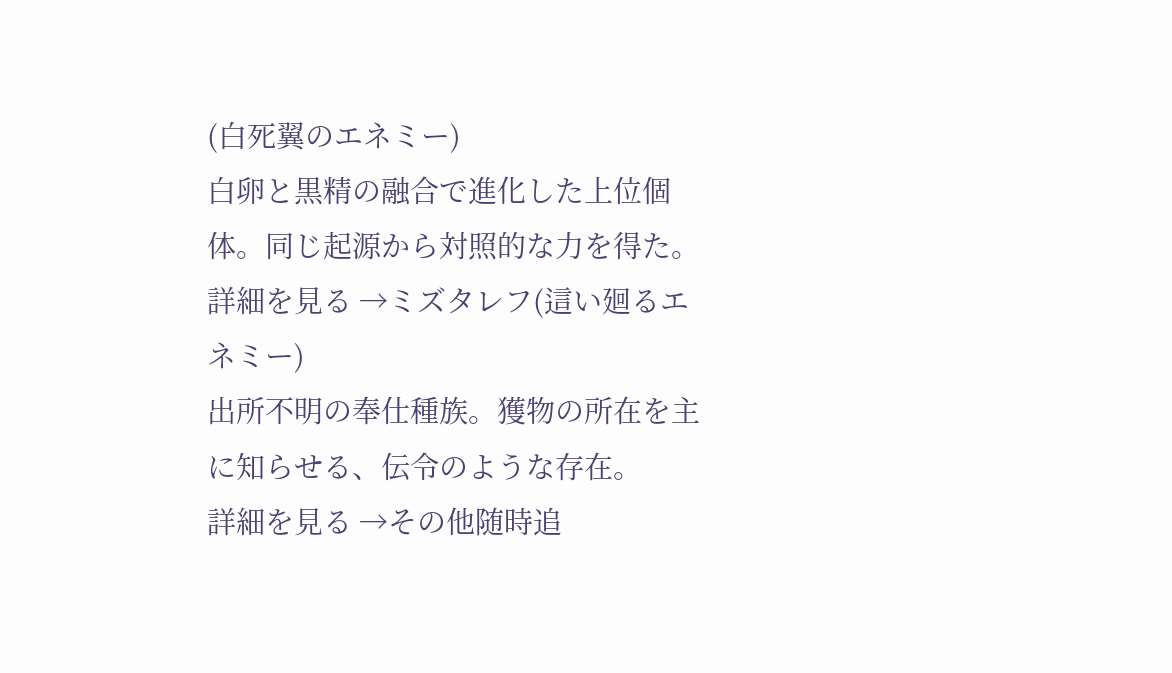(白死翼のエネミー)
白卵と黒精の融合で進化した上位個体。同じ起源から対照的な力を得た。
詳細を見る →ミズタレフ(這い廻るエネミー)
出所不明の奉仕種族。獲物の所在を主に知らせる、伝令のような存在。
詳細を見る →その他随時追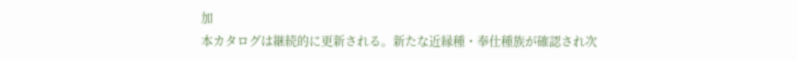加
本カタログは継続的に更新される。新たな近縁種・奉仕種族が確認され次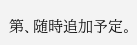第、随時追加予定。